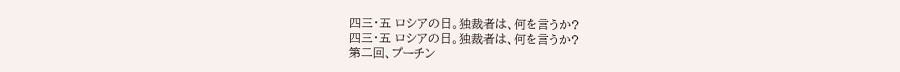四三・五 ロシアの日。独裁者は、何を言うか?
四三・五 ロシアの日。独裁者は、何を言うか?
第二回、プーチン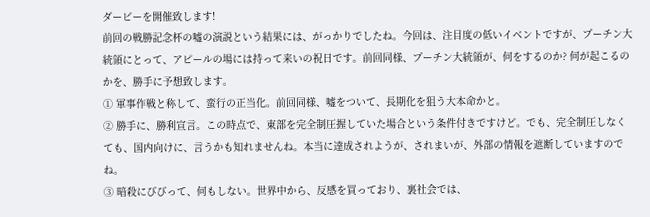ダービーを開催致します!
前回の戦勝記念杯の嘘の演説という結果には、がっかりでしたね。今回は、注目度の低いイベントですが、プーチン大統領にとって、アピールの場には持って来いの祝日です。前回同様、プーチン大統領が、何をするのか? 何が起こるのかを、勝手に予想致します。
① 軍事作戦と称して、蛮行の正当化。前回同様、嘘をついて、長期化を狙う大本命かと。
② 勝手に、勝利宣言。この時点で、東部を完全制圧握していた場合という条件付きですけど。でも、完全制圧しなくても、国内向けに、言うかも知れませんね。本当に達成されようが、されまいが、外部の情報を遮断していますのでね。
③ 暗殺にびびって、何もしない。世界中から、反感を買っており、裏社会では、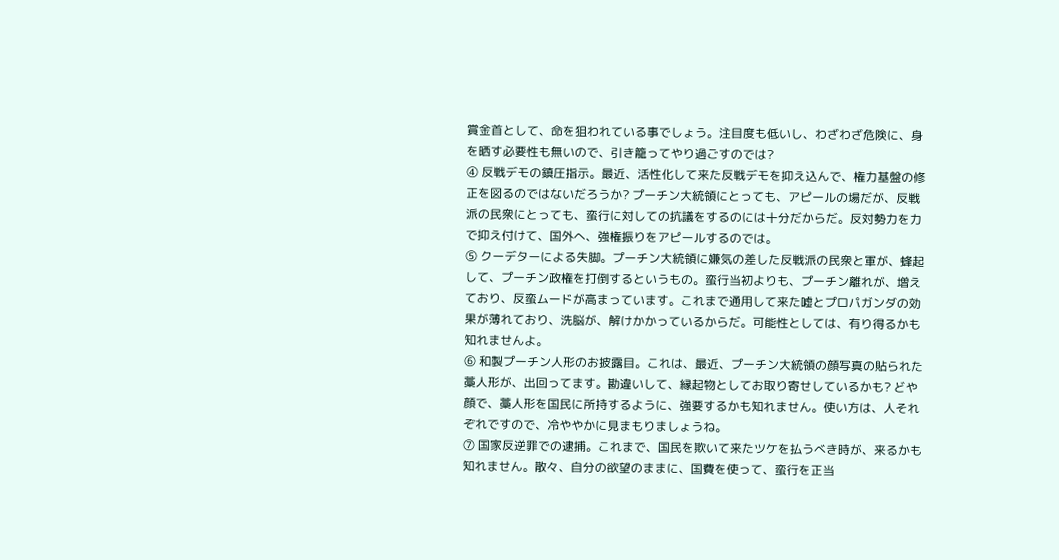賞金首として、命を狙われている事でしょう。注目度も低いし、わざわざ危険に、身を晒す必要性も無いので、引き籠ってやり過ごすのでは?
④ 反戦デモの鎮圧指示。最近、活性化して来た反戦デモを抑え込んで、権力基盤の修正を図るのではないだろうか? プーチン大統領にとっても、アピールの場だが、反戦派の民衆にとっても、蛮行に対しての抗議をするのには十分だからだ。反対勢力を力で抑え付けて、国外へ、強権振りをアピールするのでは。
⑤ クーデターによる失脚。プーチン大統領に嫌気の差した反戦派の民衆と軍が、蜂起して、プーチン政権を打倒するというもの。蛮行当初よりも、プーチン離れが、増えており、反蛮ムードが高まっています。これまで通用して来た嘘とプロパガンダの効果が薄れており、洗脳が、解けかかっているからだ。可能性としては、有り得るかも知れませんよ。
⑥ 和製プーチン人形のお披露目。これは、最近、プーチン大統領の顔写真の貼られた藁人形が、出回ってます。勘違いして、縁起物としてお取り寄せしているかも? どや顔で、藁人形を国民に所持するように、強要するかも知れません。使い方は、人それぞれですので、冷ややかに見まもりましょうね。
⑦ 国家反逆罪での逮捕。これまで、国民を欺いて来たツケを払うべき時が、来るかも知れません。散々、自分の欲望のままに、国費を使って、蛮行を正当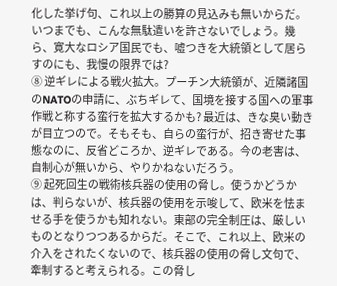化した挙げ句、これ以上の勝算の見込みも無いからだ。いつまでも、こんな無駄遣いを許さないでしょう。幾ら、寛大なロシア国民でも、嘘つきを大統領として居らすのにも、我慢の限界では?
⑧ 逆ギレによる戦火拡大。プーチン大統領が、近隣諸国のNATOの申請に、ぶちギレて、国境を接する国への軍事作戦と称する蛮行を拡大するかも? 最近は、きな臭い動きが目立つので。そもそも、自らの蛮行が、招き寄せた事態なのに、反省どころか、逆ギレである。今の老害は、自制心が無いから、やりかねないだろう。
⑨ 起死回生の戦術核兵器の使用の脅し。使うかどうかは、判らないが、核兵器の使用を示唆して、欧米を怯ませる手を使うかも知れない。東部の完全制圧は、厳しいものとなりつつあるからだ。そこで、これ以上、欧米の介入をされたくないので、核兵器の使用の脅し文句で、牽制すると考えられる。この脅し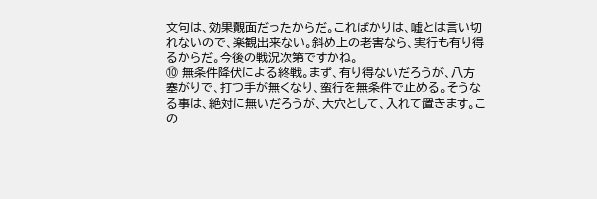文句は、効果覿面だったからだ。こればかりは、嘘とは言い切れないので、楽観出来ない。斜め上の老害なら、実行も有り得るからだ。今後の戦況次第ですかね。
⑩ 無条件降伏による終戦。まず、有り得ないだろうが、八方塞がりで、打つ手が無くなり、蛮行を無条件で止める。そうなる事は、絶対に無いだろうが、大穴として、入れて置きます。この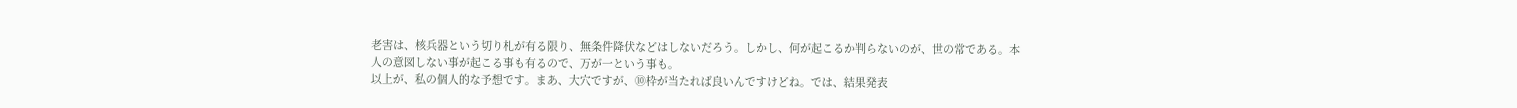老害は、核兵器という切り札が有る限り、無条件降伏などはしないだろう。しかし、何が起こるか判らないのが、世の常である。本人の意図しない事が起こる事も有るので、万が一という事も。
以上が、私の個人的な予想です。まあ、大穴ですが、⑩枠が当たれば良いんですけどね。では、結果発表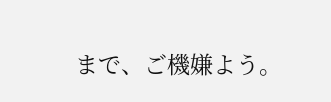まで、ご機嫌よう。